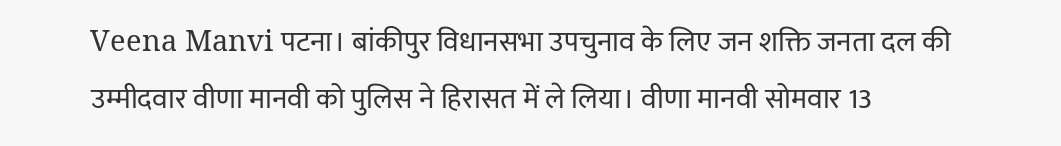Veena Manvi पटना। बांकीपुर विधानसभा उपचुनाव के लिए जन शक्ति जनता दल की उम्मीदवार वीणा मानवी को पुलिस ने हिरासत में ले लिया। वीणा मानवी सोमवार 13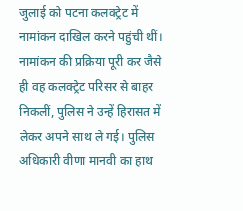जुलाई को पटना कलक्ट्रेट में नामांकन दाखिल करने पहुंची थीं। नामांकन की प्रक्रिया पूरी कर जैसे ही वह कलक्ट्रेट परिसर से बाहर निकलीं, पुलिस ने उन्हें हिरासत में लेकर अपने साथ ले गई। पुलिस अधिकारी वीणा मानवी का हाथ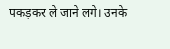पकड़कर ले जाने लगे। उनके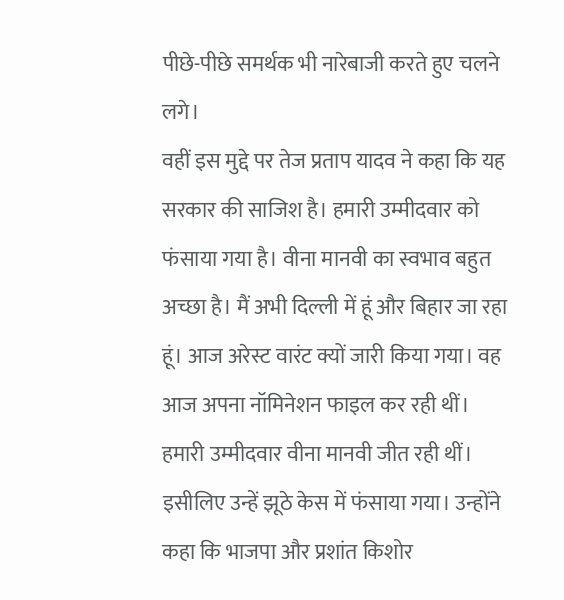पीछे-पीछे समर्थक भी नारेबाजी करते हुए चलने लगे।
वहीं इस मुद्दे पर तेज प्रताप यादव ने कहा कि यह सरकार की साजिश है। हमारी उम्मीदवार को फंसाया गया है। वीना मानवी का स्वभाव बहुत अच्छा है। मैं अभी दिल्ली में हूं और बिहार जा रहा हूं। आज अरेस्ट वारंट क्यों जारी किया गया। वह आज अपना नॉमिनेशन फाइल कर रही थीं। हमारी उम्मीदवार वीना मानवी जीत रही थीं। इसीलिए उन्हें झूठे केस में फंसाया गया। उन्होंने कहा कि भाजपा और प्रशांत किशोर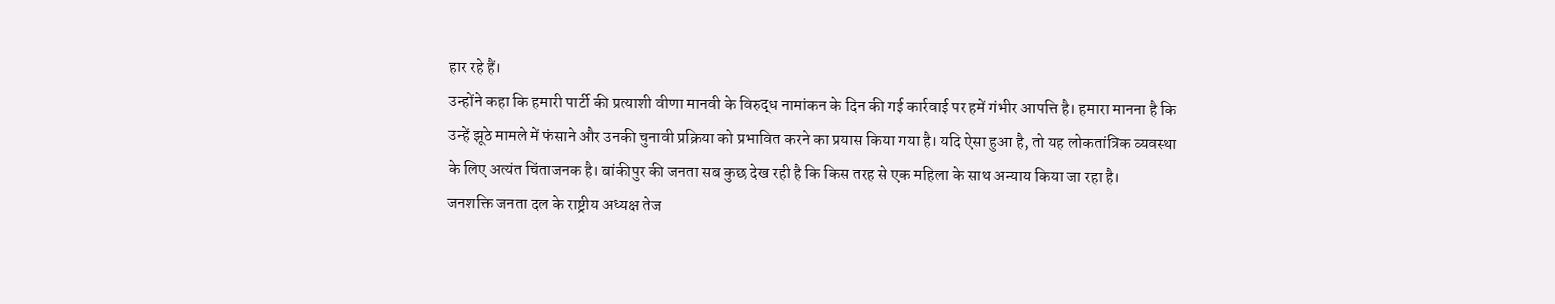हार रहे हैं।
उन्होंने कहा कि हमारी पार्टी की प्रत्याशी वीणा मानवी के विरुद्ध नामांकन के दिन की गई कार्रवाई पर हमें गंभीर आपत्ति है। हमारा मानना है कि उन्हें झूठे मामले में फंसाने और उनकी चुनावी प्रक्रिया को प्रभावित करने का प्रयास किया गया है। यदि ऐसा हुआ है, तो यह लोकतांत्रिक व्यवस्था के लिए अत्यंत चिंताजनक है। बांकीपुर की जनता सब कुछ देख रही है कि किस तरह से एक महिला के साथ अन्याय किया जा रहा है।
जनशक्ति जनता दल के राष्ट्रीय अध्यक्ष तेज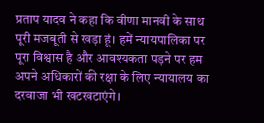प्रताप यादव ने कहा कि वीणा मानवी के साथ पूरी मजबूती से खड़ा हूं। हमें न्यायपालिका पर पूरा विश्वास है और आवश्यकता पड़ने पर हम अपने अधिकारों की रक्षा के लिए न्यायालय का दरवाजा भी खटखटाएंगे।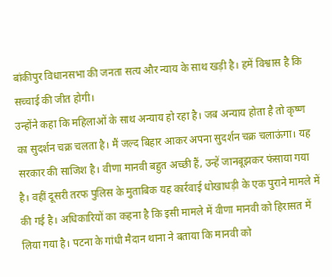बांकीपुर विधानसभा की जनता सत्य और न्याय के साथ खड़ी है। हमें विश्वास है कि सच्चाई की जीत होगी।
उन्होंने कहा कि महिलाओं के साथ अन्याय हो रहा है। जब अन्याय होता है तो कृष्ण का सुदर्शन चक्र चलता है। मैं जल्द बिहार आकर अपना सुदर्शन चक्र चलाऊंगा। यह सरकार की साजिश है। वीणा मानवी बहुत अच्छी हैं, उन्हें जानबूझकर फंसाया गया है। वहीं दूसरी तरफ पुलिस के मुताबिक यह कार्रवाई धोखाधड़ी के एक पुराने मामले में की गई है। अधिकारियों का कहना है कि इसी मामले में वीणा मानवी को हिरासत में लिया गया है। पटना के गांधी मैदान थाना ने बताया कि मानवी को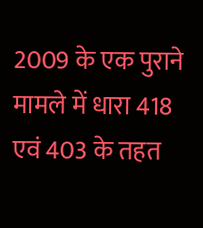2009 के एक पुराने मामले में धारा 418 एवं 403 के तहत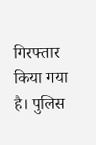गिरफ्तार किया गया है। पुलिस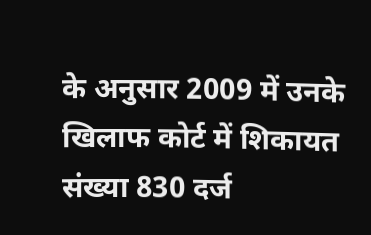के अनुसार 2009 में उनके खिलाफ कोर्ट में शिकायत संख्या 830 दर्ज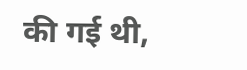की गई थी,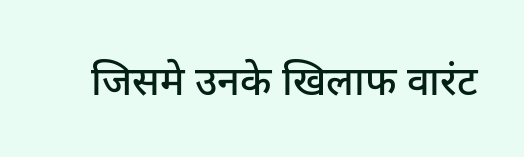जिसमे उनके खिलाफ वारंट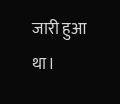जारी हुआ था।